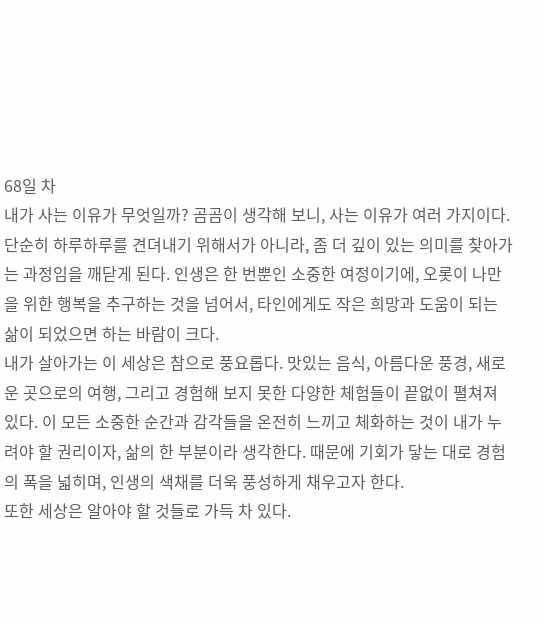68일 차
내가 사는 이유가 무엇일까? 곰곰이 생각해 보니, 사는 이유가 여러 가지이다. 단순히 하루하루를 견뎌내기 위해서가 아니라, 좀 더 깊이 있는 의미를 찾아가는 과정임을 깨닫게 된다. 인생은 한 번뿐인 소중한 여정이기에, 오롯이 나만을 위한 행복을 추구하는 것을 넘어서, 타인에게도 작은 희망과 도움이 되는 삶이 되었으면 하는 바람이 크다.
내가 살아가는 이 세상은 참으로 풍요롭다. 맛있는 음식, 아름다운 풍경, 새로운 곳으로의 여행, 그리고 경험해 보지 못한 다양한 체험들이 끝없이 펼쳐져 있다. 이 모든 소중한 순간과 감각들을 온전히 느끼고 체화하는 것이 내가 누려야 할 권리이자, 삶의 한 부분이라 생각한다. 때문에 기회가 닿는 대로 경험의 폭을 넓히며, 인생의 색채를 더욱 풍성하게 채우고자 한다.
또한 세상은 알아야 할 것들로 가득 차 있다.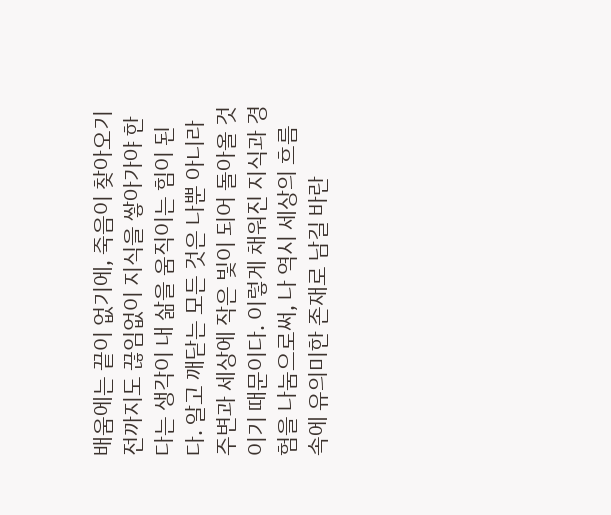배움에는 끝이 없기에, 죽음이 찾아오기 전까지도 끊임없이 지식을 쌓아가야 한다는 생각이 내 삶을 움직이는 힘이 된다. 알고 깨닫는 모든 것은 나뿐 아니라 주변과 세상에 작은 빛이 되어 돌아올 것이기 때문이다. 이렇게 채워진 지식과 경험을 나눔으로써, 나 역시 세상의 흐름 속에 유의미한 존재로 남길 바란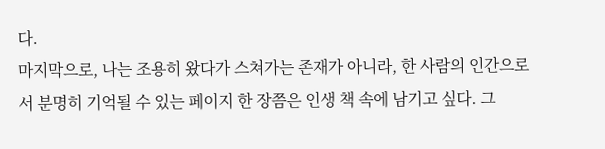다.
마지막으로, 나는 조용히 왔다가 스쳐가는 존재가 아니라, 한 사람의 인간으로서 분명히 기억될 수 있는 페이지 한 장쯤은 인생 책 속에 남기고 싶다. 그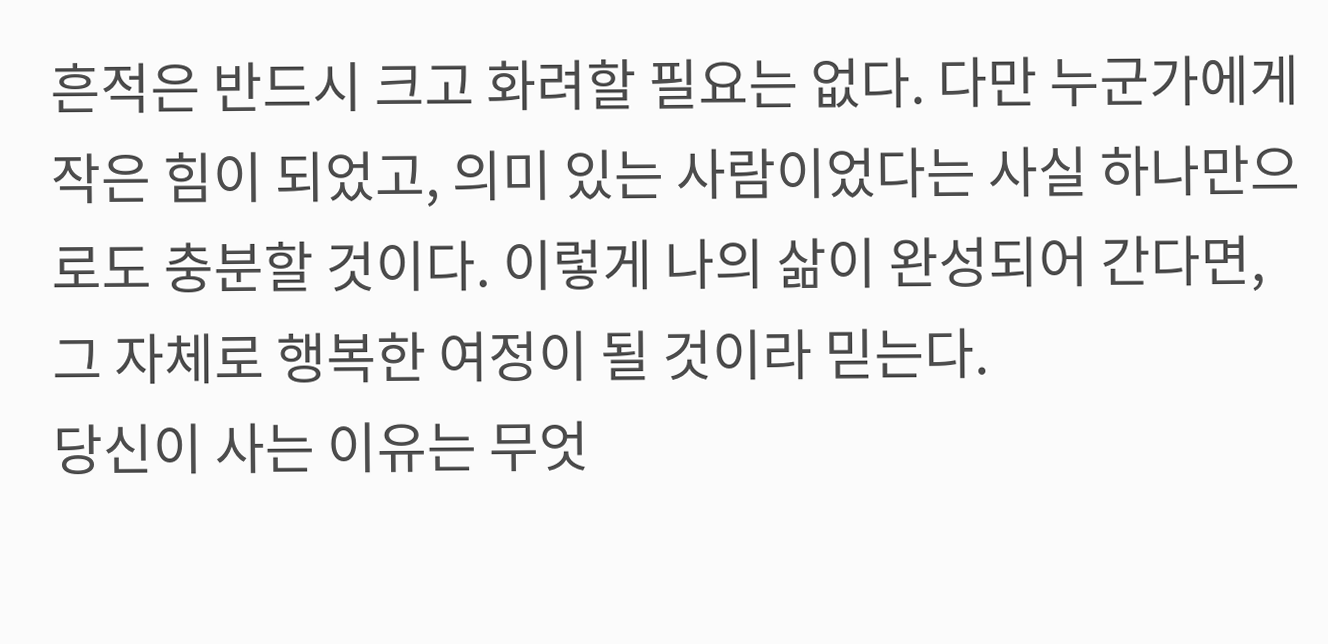흔적은 반드시 크고 화려할 필요는 없다. 다만 누군가에게 작은 힘이 되었고, 의미 있는 사람이었다는 사실 하나만으로도 충분할 것이다. 이렇게 나의 삶이 완성되어 간다면, 그 자체로 행복한 여정이 될 것이라 믿는다.
당신이 사는 이유는 무엇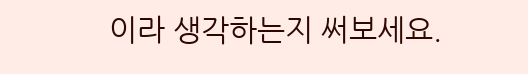이라 생각하는지 써보세요.